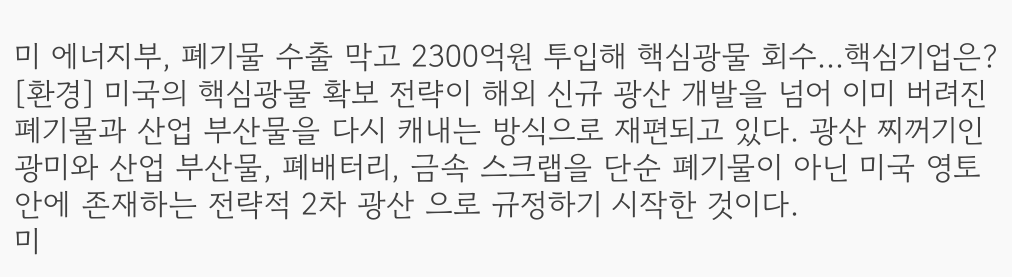미 에너지부, 폐기물 수출 막고 2300억원 투입해 핵심광물 회수...핵심기업은? [환경] 미국의 핵심광물 확보 전략이 해외 신규 광산 개발을 넘어 이미 버려진 폐기물과 산업 부산물을 다시 캐내는 방식으로 재편되고 있다. 광산 찌꺼기인 광미와 산업 부산물, 폐배터리, 금속 스크랩을 단순 폐기물이 아닌 미국 영토 안에 존재하는 전략적 2차 광산 으로 규정하기 시작한 것이다.
미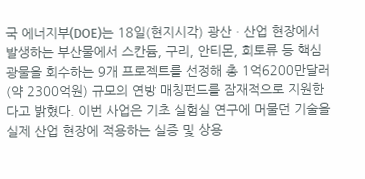국 에너지부(DOE)는 18일(현지시각) 광산ㆍ산업 현장에서 발생하는 부산물에서 스칸듐, 구리, 안티몬, 희토류 등 핵심광물을 회수하는 9개 프로젝트를 선정해 총 1억6200만달러(약 2300억원) 규모의 연방 매칭펀드를 잠재적으로 지원한다고 밝혔다. 이번 사업은 기초 실험실 연구에 머물던 기술을 실제 산업 현장에 적용하는 실증 및 상용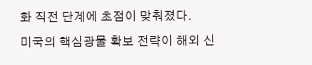화 직전 단계에 초점이 맞춰졌다.
미국의 핵심광물 확보 전략이 해외 신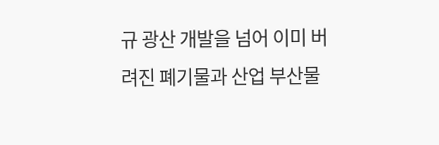규 광산 개발을 넘어 이미 버려진 폐기물과 산업 부산물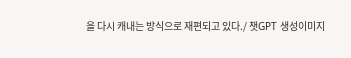을 다시 캐내는 방식으로 재편되고 있다./ 챗GPT 생성이미지